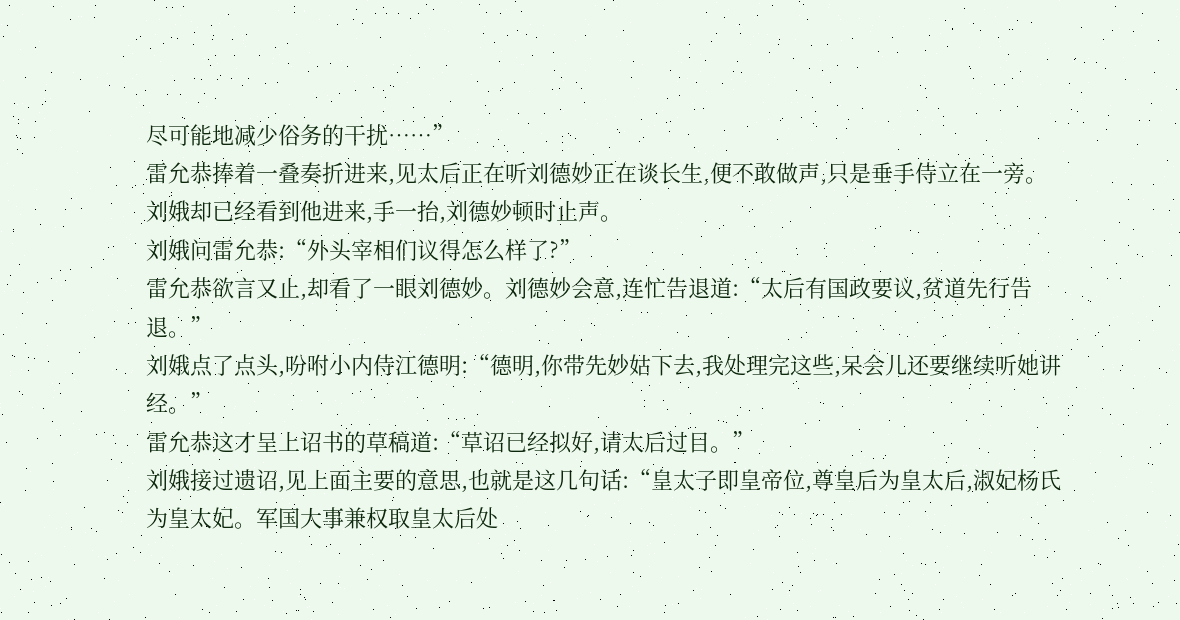尽可能地减少俗务的干扰……”
雷允恭捧着一叠奏折进来,见太后正在听刘德妙正在谈长生,便不敢做声,只是垂手侍立在一旁。刘娥却已经看到他进来,手一抬,刘德妙顿时止声。
刘娥问雷允恭:“外头宰相们议得怎么样了?”
雷允恭欲言又止,却看了一眼刘德妙。刘德妙会意,连忙告退道:“太后有国政要议,贫道先行告退。”
刘娥点了点头,吩咐小内侍江德明:“德明,你带先妙姑下去,我处理完这些,呆会儿还要继续听她讲经。”
雷允恭这才呈上诏书的草稿道:“草诏已经拟好,请太后过目。”
刘娥接过遗诏,见上面主要的意思,也就是这几句话:“皇太子即皇帝位,尊皇后为皇太后,淑妃杨氏为皇太妃。军国大事兼权取皇太后处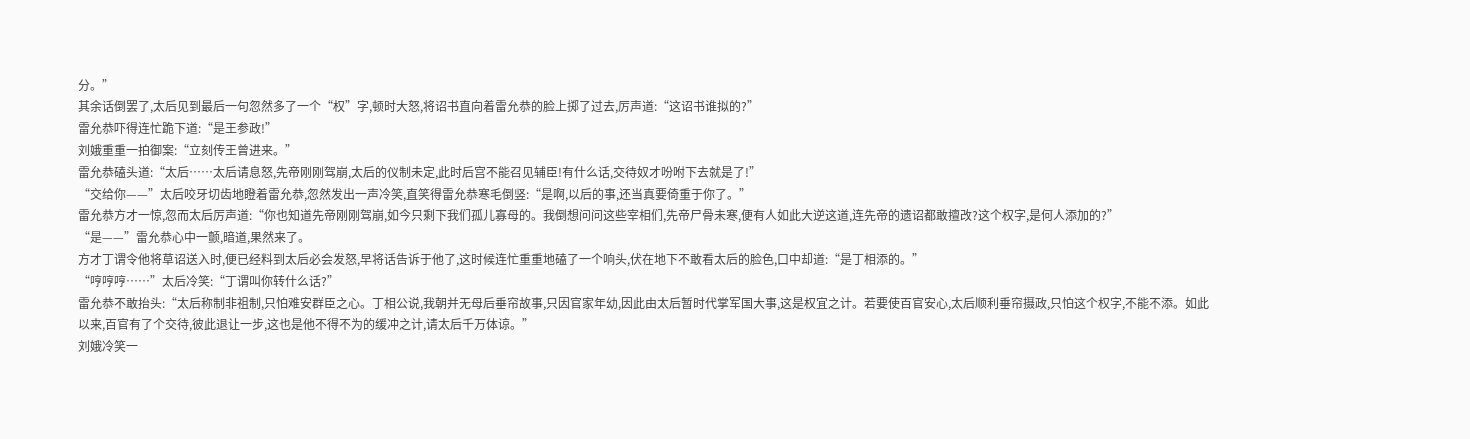分。”
其余话倒罢了,太后见到最后一句忽然多了一个“权”字,顿时大怒,将诏书直向着雷允恭的脸上掷了过去,厉声道:“这诏书谁拟的?”
雷允恭吓得连忙跪下道:“是王参政!”
刘娥重重一拍御案:“立刻传王曾进来。”
雷允恭磕头道:“太后……太后请息怒,先帝刚刚驾崩,太后的仪制未定,此时后宫不能召见辅臣!有什么话,交待奴才吩咐下去就是了!”
“交给你——”太后咬牙切齿地瞪着雷允恭,忽然发出一声冷笑,直笑得雷允恭寒毛倒竖:“是啊,以后的事,还当真要倚重于你了。”
雷允恭方才一惊,忽而太后厉声道:“你也知道先帝刚刚驾崩,如今只剩下我们孤儿寡母的。我倒想问问这些宰相们,先帝尸骨未寒,便有人如此大逆这道,连先帝的遗诏都敢擅改?这个权字,是何人添加的?”
“是——”雷允恭心中一颤,暗道,果然来了。
方才丁谓令他将草诏送入时,便已经料到太后必会发怒,早将话告诉于他了,这时候连忙重重地磕了一个响头,伏在地下不敢看太后的脸色,口中却道:“是丁相添的。”
“哼哼哼……”太后冷笑:“丁谓叫你转什么话?”
雷允恭不敢抬头:“太后称制非祖制,只怕难安群臣之心。丁相公说,我朝并无母后垂帘故事,只因官家年幼,因此由太后暂时代掌军国大事,这是权宜之计。若要使百官安心,太后顺利垂帘摄政,只怕这个权字,不能不添。如此以来,百官有了个交待,彼此退让一步,这也是他不得不为的缓冲之计,请太后千万体谅。”
刘娥冷笑一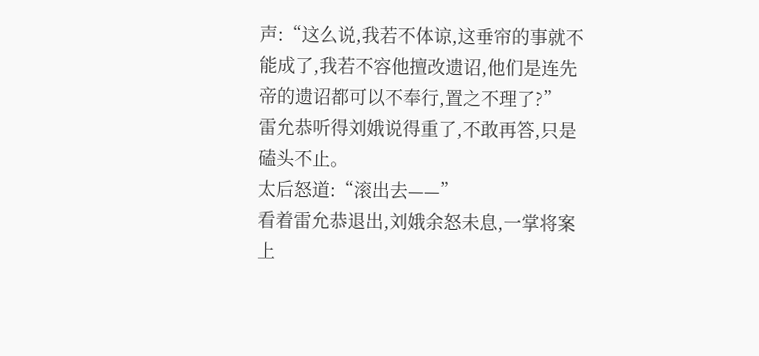声:“这么说,我若不体谅,这垂帘的事就不能成了,我若不容他擅改遗诏,他们是连先帝的遗诏都可以不奉行,置之不理了?”
雷允恭听得刘娥说得重了,不敢再答,只是磕头不止。
太后怒道:“滚出去——”
看着雷允恭退出,刘娥余怒未息,一掌将案上